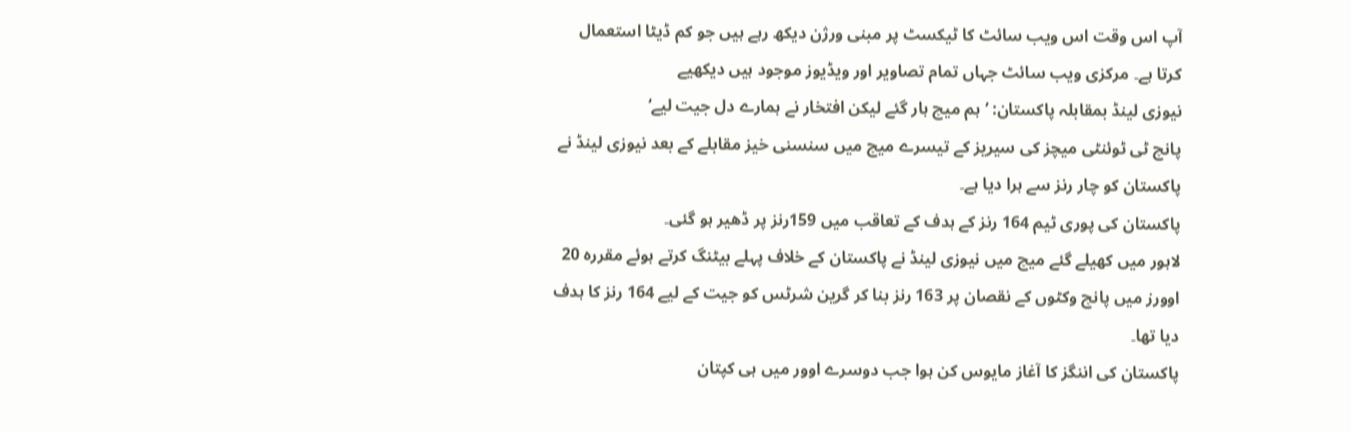آپ اس وقت اس ویب سائٹ کا ٹیکسٹ پر مبنی ورژن دیکھ رہے ہیں جو کم ڈیٹا استعمال کرتا ہے۔ مرکزی ویب سائٹ جہاں تمام تصاویر اور ویڈیوز موجود ہیں دیکھیے
نیوزی لینڈ بمقابلہ پاکستان: ’ہم میچ ہار گئے لیکن افتخار نے ہمارے دل جیت لیے‘
پانچ ٹی ٹوئنٹی میچز کی سیریز کے تیسرے میچ میں سنسنی خیز مقابلے کے بعد نیوزی لینڈ نے پاکستان کو چار رنز سے ہرا دیا ہے۔
پاکستان کی پوری ٹیم 164 رنز کے ہدف کے تعاقب میں 159رنز پر ڈھیر ہو گئی۔
لاہور میں کھیلے گئے میچ میں نیوزی لینڈ نے پاکستان کے خلاف پہلے بیٹنگ کرتے ہوئے مقررہ 20 اوورز میں پانچ وکٹوں کے نقصان پر 163 رنز بنا کر گرین شرٹس کو جیت کے لیے 164 رنز کا ہدف دیا تھا۔
پاکستان کی اننگز کا آغاز مایوس کن ہوا جب دوسرے اوور میں ہی کپتان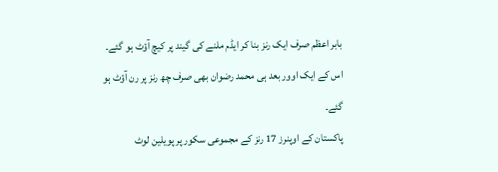بابر اعظم صرف ایک رنز بنا کر ایڈم ملنے کی گیند پر کیچ آؤٹ ہو گئے۔
اس کے ایک اوور بعد ہی محمد رضوان بھی صرف چھ رنز پر رن آؤٹ ہو گئے۔
پاکستان کے اوپنرز 17 رنز کے مجموعی سکور پر پویلین لوٹ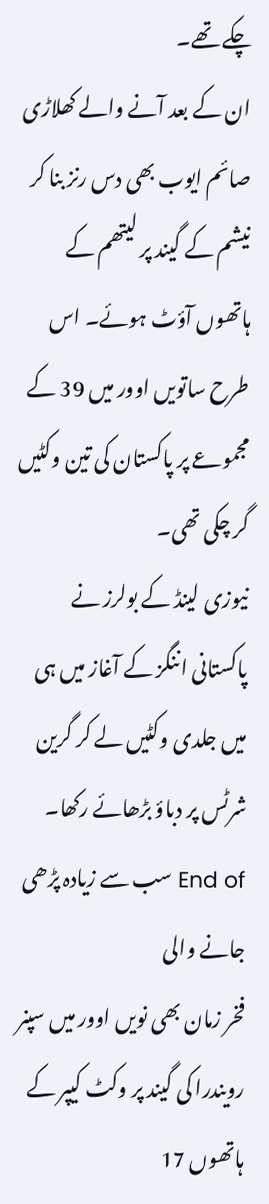چکے تھے۔
ان کے بعد آنے والے کھلاڑی صائم ایوب بھی دس رنز بنا کر نیشم کے گیند پر لیتھم کے ہاتھوں آؤٹ ہوئے۔ اس طرح ساتویں اوور میں 39 کے مجموعے پر پاکستان کی تین وکٹیں گر چکی تھی۔
نیوزی لینڈ کے بولرز نے پاکستانی اننگز کے آغاز میں ہی میں جلدی وکٹیں لے کر گرین شرٹس پر دباؤ بڑھائے رکھا۔
End of سب سے زیادہ پڑھی جانے والی
فخر زمان بھی نویں اوور میں سپنر رویندرا کی گیند پر وکٹ کیپر کے ہاتھوں 17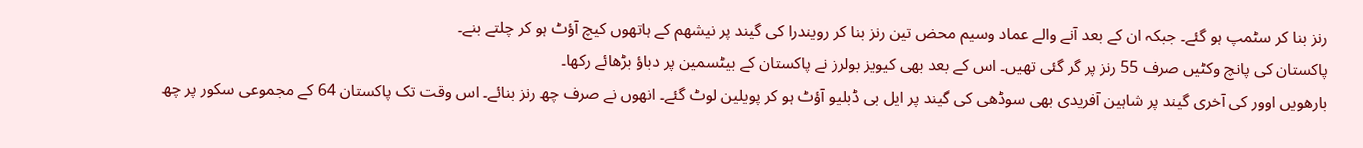رنز بنا کر سٹمپ ہو گئے۔ جبکہ ان کے بعد آنے والے عماد وسیم محض تین رنز بنا کر رویندرا کی گیند پر نیشھم کے ہاتھوں کیچ آؤٹ ہو کر چلتے بنے۔
پاکستان کی پانچ وکٹیں صرف 55 رنز پر گر گئی تھیں۔ اس کے بعد بھی کیویز بولرز نے پاکستان کے بیٹسمین پر دباؤ بڑھائے رکھا۔
بارھویں اوور کی آخری گیند پر شاہین آفریدی بھی سوڈھی کی گیند پر ایل بی ڈبلیو آؤٹ ہو کر پویلین لوٹ گئے۔ انھوں نے صرف چھ رنز بنائے۔ اس وقت تک پاکستان 64 کے مجموعی سکور پر چھ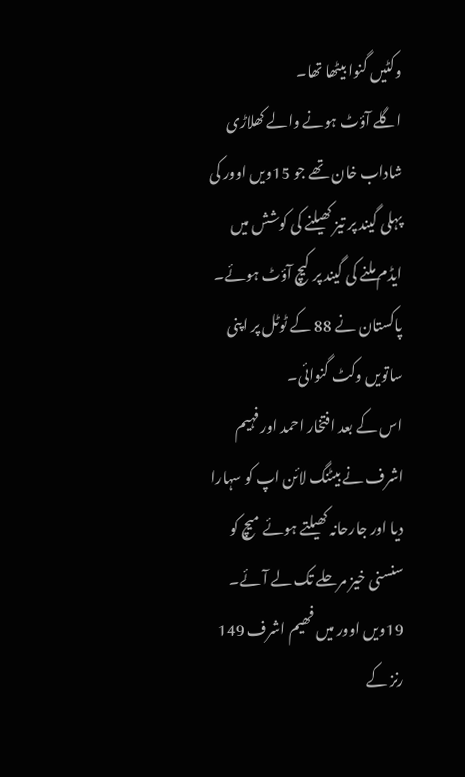وکٹیں گنوا بیٹھا تھا۔
اگلے آؤٹ ہونے والے کھلاڑی شاداب خان تھے جو 15ویں اوور کی پہلی گیند پر تیز کھیلنے کی کوشش میں ایڈم ملنے کی گیند پر کیچ آؤٹ ہوئے۔ پاکستان نے 88 کے ٹوٹل پر اپنی ساتویں وکٹ گنوائی۔
اس کے بعد افتخار احمد اور فہیم اشرف نے بیٹنگ لائن اپ کو سہارا دیا اور جارحانہ کھیلتے ہوئے میچ کو سنسنی خیز مرحلے تک لے آئے۔
19ویں اوور میں فھیم اشرف 149 رنز کے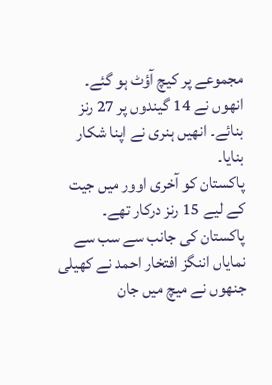مجموعے پر کیچ آؤٹ ہو گئے۔ انھوں نے 14 گیندوں پر 27 رنز بنائے۔ انھیں ہنری نے اپنا شکار بنایا۔
پاکستان کو آخری اوور میں جیت کے لیے 15 رنز درکار تھے۔
پاکستان کی جانب سے سب سے نمایاں اننگز افتخار احمد نے کھیلی جنھوں نے میچ میں جان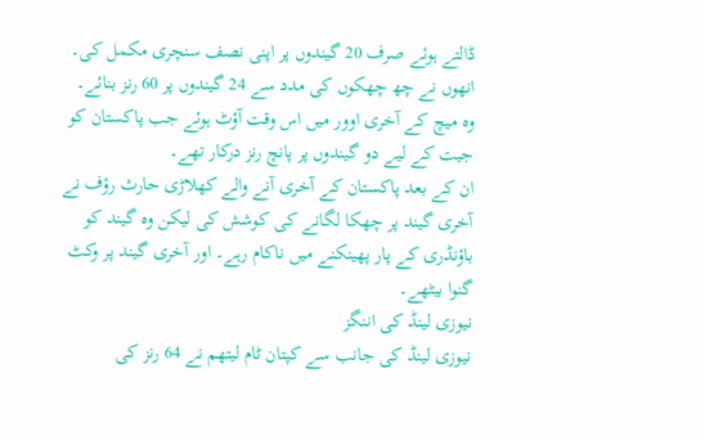ڈالتے ہوئے صرف 20 گیندوں پر اپنی نصف سنچری مکمل کی۔ انھوں نے چھ چھکوں کی مدد سے 24 گیندوں پر 60 رنز بنائے۔
وہ میچ کے آخری اوور میں اس وقت آؤٹ ہوئے جب پاکستان کو جیت کے لیے دو گیندوں پر پانچ رنز درکار تھے۔
ان کے بعد پاکستان کے آخری آنے والے کھلاڑی حارث رؤف نے آخری گیند پر چھکا لگانے کی کوشش کی لیکن وہ گیند کو باؤنڈری کے پار پھینکنے میں ناکام رہے۔ اور آخری گیند پر وکٹ گنوا بیٹھے۔
نیوزی لینڈ کی اننگز
نیوزی لینڈ کی جانب سے کپتان ٹام لیتھم نے 64 رنز کی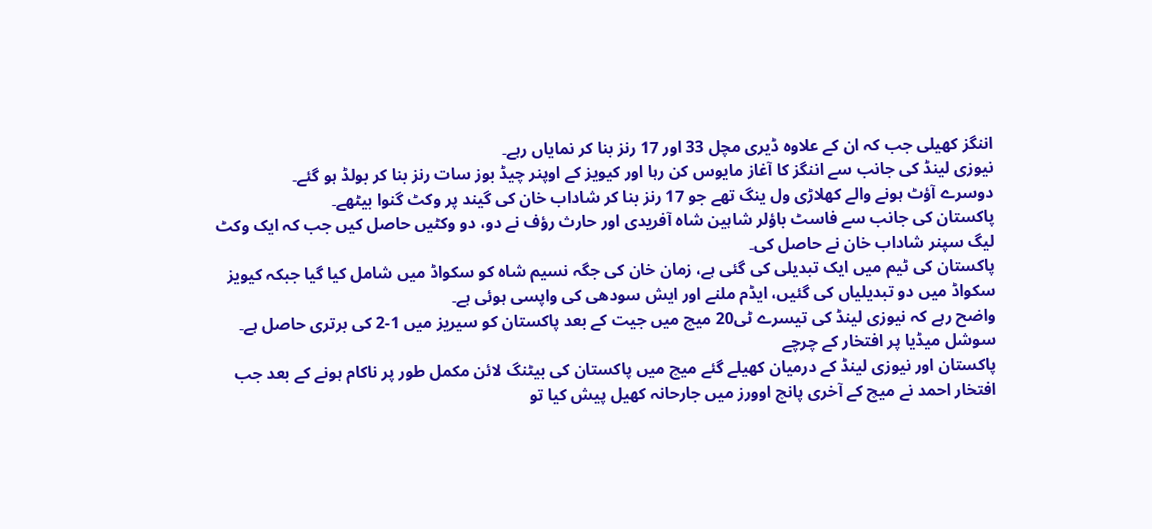اننگز کھیلی جب کہ ان کے علاوہ ڈیری مچل 33 اور 17 رنز بنا کر نمایاں رہے۔
نیوزی لینڈ کی جانب سے اننگز کا آغاز مایوس کن رہا اور کیویز کے اوپنر چیڈ بوز سات رنز بنا کر بولڈ ہو گئے۔
دوسرے آؤٹ ہونے والے کھلاڑی ول ینگ تھے جو 17 رنز بنا کر شاداب خان کی گیند پر وکٹ گنوا بیٹھے۔
پاکستان کی جانب سے فاسٹ باؤلر شاہین شاہ آفریدی اور حارث رؤف نے دو، دو وکٹیں حاصل کیں جب کہ ایک وکٹ لیگ سپنر شاداب خان نے حاصل کی۔
پاکستان کی ٹیم میں ایک تبدیلی کی گئی ہے، زمان خان کی جگہ نسیم شاہ کو سکواڈ میں شامل کیا گیا جبکہ کیویز سکواڈ میں دو تبدیلیاں کی گئیں، ایڈم ملنے اور ایش سودھی کی واپسی ہوئی ہے۔
واضح رہے کہ نیوزی لینڈ کی تیسرے ٹی20 میچ میں جیت کے بعد پاکستان کو سیریز میں 1-2 کی برتری حاصل ہے۔
سوشل میڈیا پر افتخار کے چرچے
پاکستان اور نیوزی لینڈ کے درمیان کھیلے گئے میچ میں پاکستان کی بیٹنگ لائن مکمل طور پر ناکام ہونے کے بعد جب افتخار احمد نے میچ کے آخری پانچ اوورز میں جارحانہ کھیل پیش کیا تو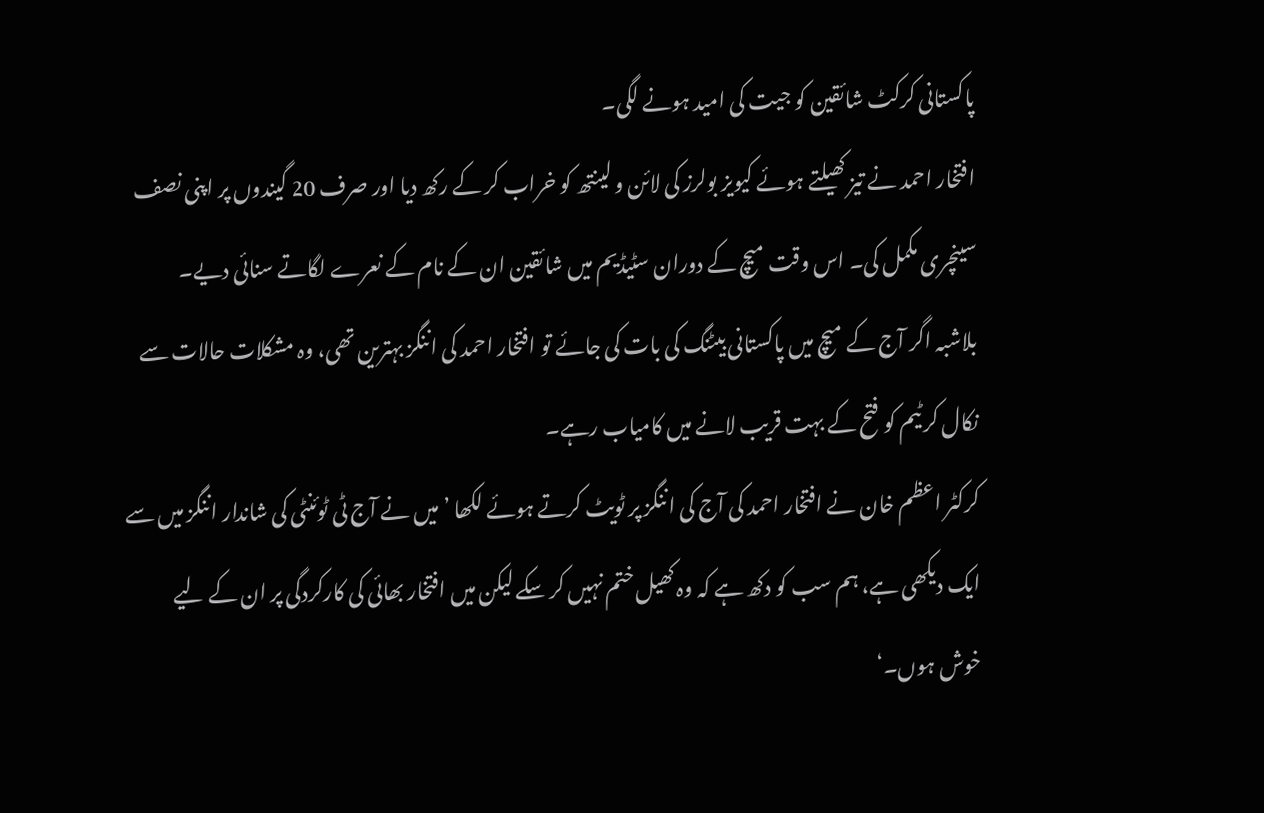پاکستانی کرکٹ شائقین کو جیت کی امید ہونے لگی۔
افتخار احمد نے تیز کھیلتے ہوئے کیویز بولرز کی لائن و لینتھ کو خراب کر کے رکھ دیا اور صرف 20 گیندوں پر اپنی نصف سینچری مکمل کی۔ اس وقت میچ کے دوران سٹیڈیم میں شائقین ان کے نام کے نعرے لگاتے سنائی دیے۔
بلاشبہ اگر آج کے میچ میں پاکستانی بیٹنگ کی بات کی جائے تو افتخار احمد کی اننگز بہترین تھی، وہ مشکلات حالات سے نکال کر ٹیم کو فتح کے بہت قریب لانے میں کامیاب رہے۔
کرکٹر اعظم خان نے افتخار احمد کی آج کی اننگز پر ٹویٹ کرتے ہوئے لکھا ’میں نے آج ٹی ٹوئنٹی کی شاندار اننگز میں سے ایک دیکھی ہے، ہم سب کو دکھ ہے کہ وہ کھیل ختم نہیں کر سکے لیکن میں افتخار بھائی کی کارکردگی پر ان کے لیے خوش ہوں۔‘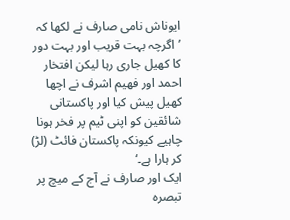ایوناش نامی صارف نے لکھا کہ ’اگرچہ بہت قریب اور بہت دور کا کھیل جاری رہا لیکن افتخار احمد اور فھیم اشرف نے اچھا کھیل پیش کیا اور پاکستانی شائقین کو اپنی ٹیم پر فخر ہونا چاہیے کیونکہ پاکستان فائٹ (لڑ) کر ہارا ہے۔‘
ایک اور صارف نے آج کے میچ پر تبصرہ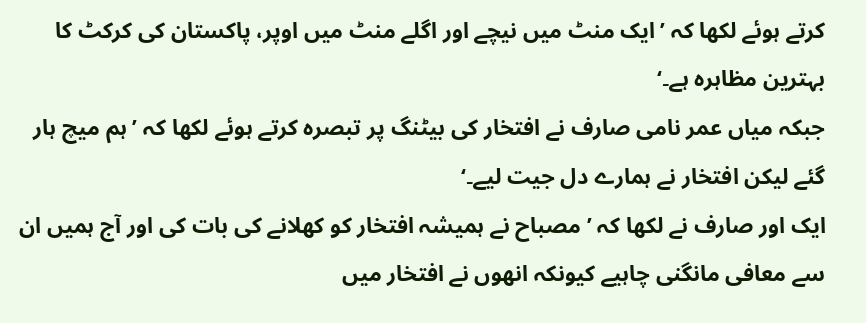کرتے ہوئے لکھا کہ ’ایک منٹ میں نیچے اور اگلے منٹ میں اوپر، پاکستان کی کرکٹ کا بہترین مظاہرہ ہے۔‘
جبکہ میاں عمر نامی صارف نے افتخار کی بیٹنگ پر تبصرہ کرتے ہوئے لکھا کہ ’ہم میچ ہار گئے لیکن افتخار نے ہمارے دل جیت لیے۔‘
ایک اور صارف نے لکھا کہ ’مصباح نے ہمیشہ افتخار کو کھلانے کی بات کی اور آج ہمیں ان سے معافی مانگنی چاہیے کیونکہ انھوں نے افتخار میں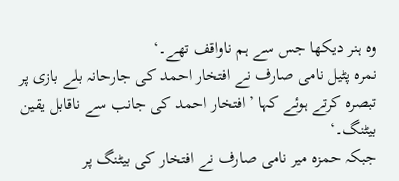وہ ہنر دیکھا جس سے ہم ناواقف تھے۔‘
نمرہ پٹیل نامی صارف نے افتخار احمد کی جارحانہ بلے بازی پر تبصرہ کرتے ہوئے کہا ’افتخار احمد کی جانب سے ناقابل یقین بیٹنگ۔‘
جبکہ حمزہ میر نامی صارف نے افتخار کی بیٹنگ پر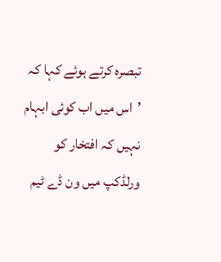تبصرہ کرتے ہوئے کہا کہ ’اس میں اب کوئی ابہام نہیں کہ افتخار کو ورلڈکپ میں ون ڈے ٹیم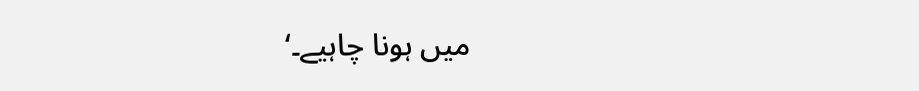میں ہونا چاہیے۔‘